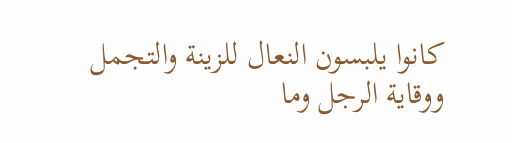كانوا يلبسون النعال للزينة والتجمل ووقاية الرجل وما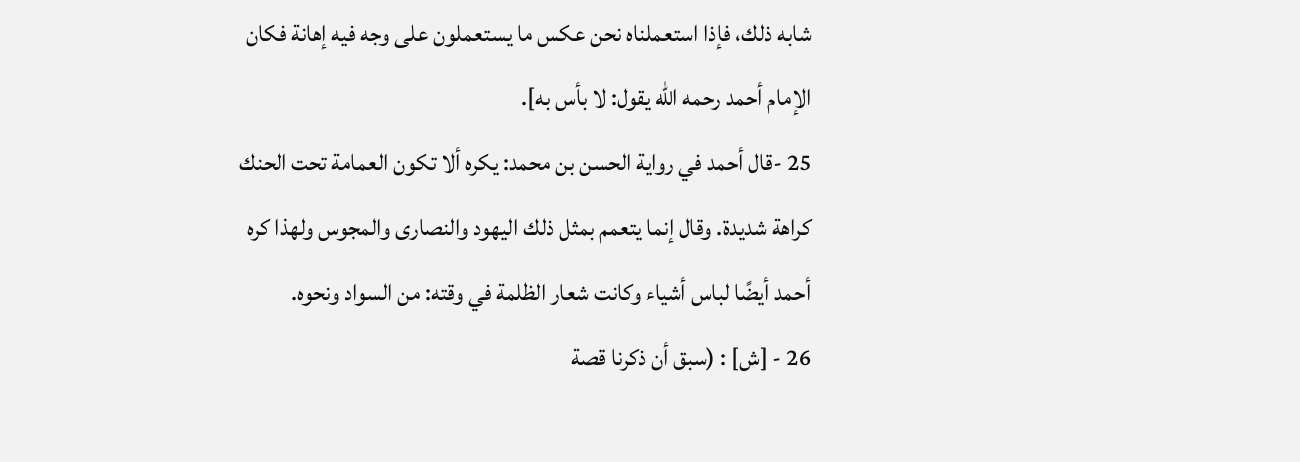شابه ذلك، فإذا استعملناه نحن عكس ما يستعملون على وجه فيه إهانة فكان الإمام أحمد رحمه الله يقول: لا بأس به].
25 -قال أحمد في رواية الحسن بن محمد: يكره ألا تكون العمامة تحت الحنك كراهة شديدة. وقال إنما يتعمم بمثل ذلك اليهود والنصارى والمجوس ولهذا كره أحمد أيضًا لباس أشياء وكانت شعار الظلمة في وقته: من السواد ونحوه.
26 - [ش] : (سبق أن ذكرنا قصة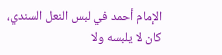الإمام أحمد في لبس النعل السندي، كان لا يلبسه ولا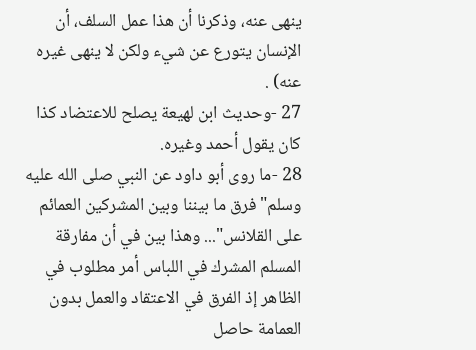ينهى عنه، وذكرنا أن هذا عمل السلف، أن الإنسان يتورع عن شيء ولكن لا ينهى غيره عنه) .
27 -وحديث ابن لهيعة يصلح للاعتضاد كذا كان يقول أحمد وغيره.
28 -ما روى أبو داود عن النبي صلى الله عليه وسلم"فرق ما بيننا وبين المشركين العمائم على القلانس"... وهذا بين في أن مفارقة المسلم المشرك في اللباس أمر مطلوب في الظاهر إذ الفرق في الاعتقاد والعمل بدون العمامة حاصل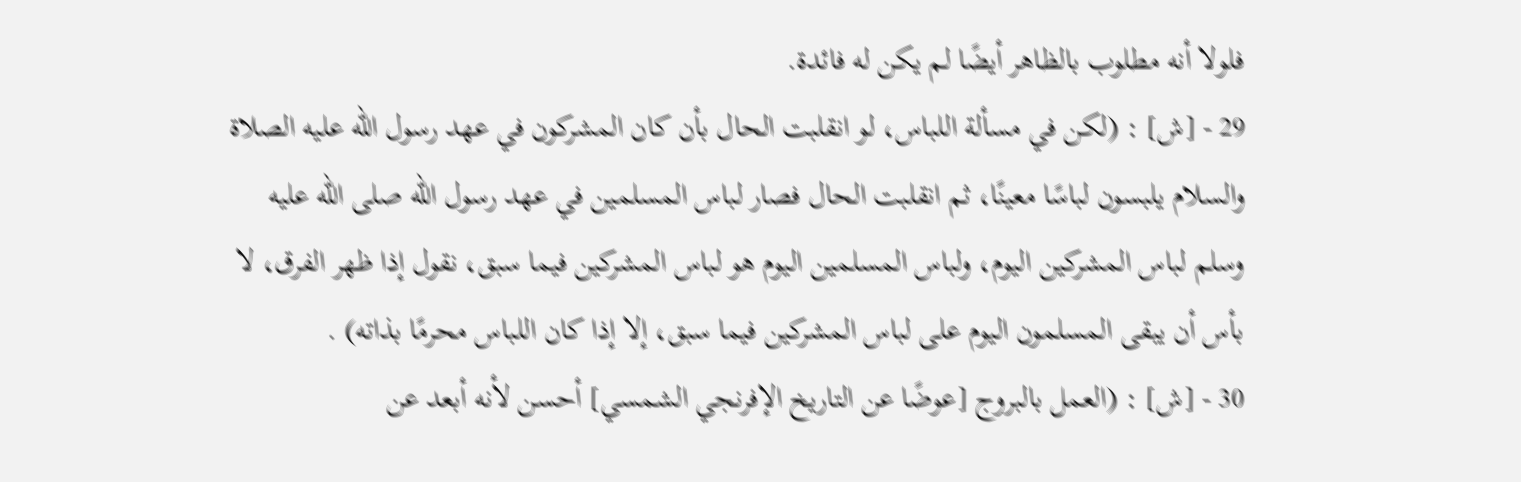فلولا أنه مطلوب بالظاهر أيضًا لم يكن له فائدة.
29 - [ش] : (لكن في مسألة اللباس، لو انقلبت الحال بأن كان المشركون في عهد رسول الله عليه الصلاة والسلام يلبسون لباسًا معينًا، ثم انقلبت الحال فصار لباس المسلمين في عهد رسول الله صلى الله عليه وسلم لباس المشركين اليوم، ولباس المسلمين اليوم هو لباس المشركين فيما سبق، نقول إذا ظهر الفرق، لا بأس أن يبقى المسلمون اليوم على لباس المشركين فيما سبق، إلا إذا كان اللباس محرمًا بذاته) .
30 - [ش] : (العمل بالبروج [عوضًا عن التاريخ الإفرنجي الشمسي] أحسن لأنه أبعد عن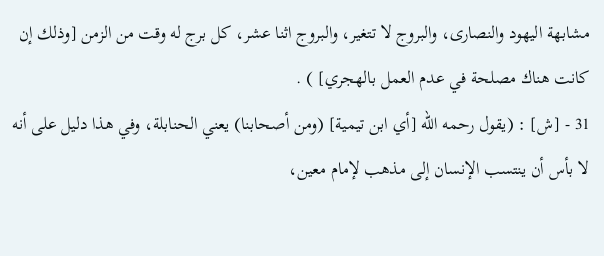مشابهة اليهود والنصارى، والبروج لا تتغير، والبروج اثنا عشر، كل برج له وقت من الزمن [وذلك إن كانت هناك مصلحة في عدم العمل بالهجري] ) .
31 - [ش] : (يقول رحمه الله [أي ابن تيمية] (ومن أصحابنا) يعني الحنابلة، وفي هذا دليل على أنه لا بأس أن ينتسب الإنسان إلى مذهب لإمام معين،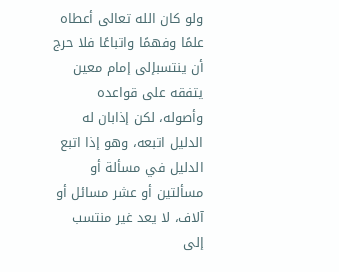ولو كان الله تعالى أعطاه علمًا وفهمًا واتباعًا فلا حرج أن ينتسبإلى إمام معين يتفقه على قواعده وأصوله، لكن إذابان له الدليل اتبعه، وهو إذا اتبع الدليل في مسألة أو مسألتين أو عشر مسائل أو آلاف، لا يعد غير منتسب إلى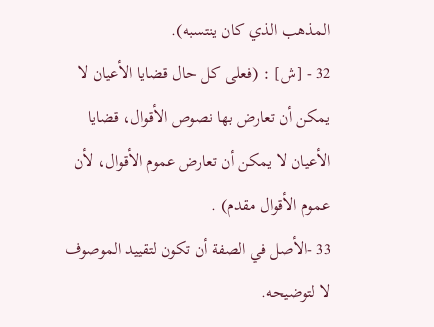المذهب الذي كان ينتسبه).
32 - [ش] : (فعلى كل حال قضايا الأعيان لا يمكن أن تعارض بها نصوص الأقوال، قضايا الأعيان لا يمكن أن تعارض عموم الأقوال، لأن عموم الأقوال مقدم) .
33 -الأصل في الصفة أن تكون لتقييد الموصوف لا لتوضيحه.